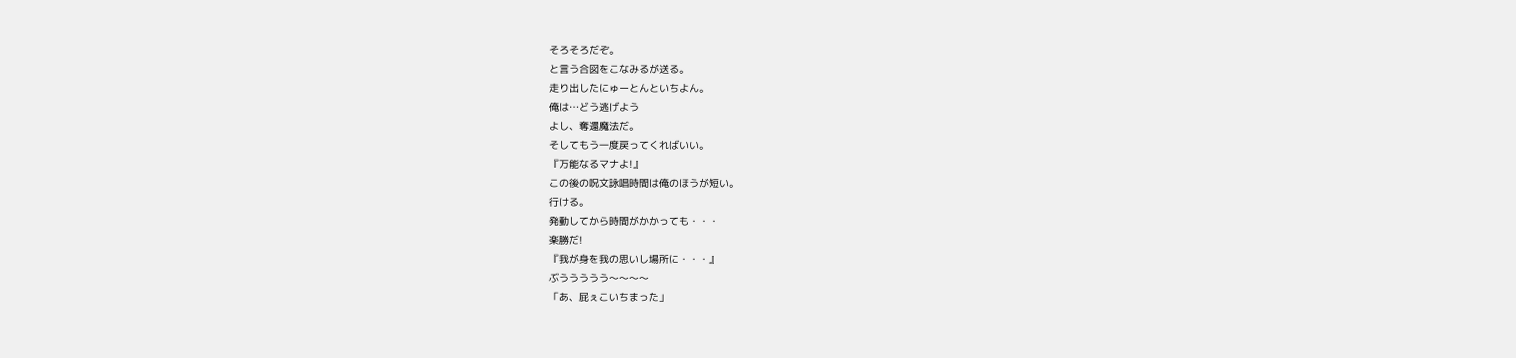そろそろだぞ。
と言う合図をこなみるが送る。
走り出したにゅーとんといちよん。
俺は…どう逃げよう
よし、奪還魔法だ。
そしてもう一度戻ってくればいい。
『万能なるマナよ!』
この後の呪文詠唱時間は俺のほうが短い。
行ける。
発動してから時間がかかっても・・・
楽勝だ!
『我が身を我の思いし場所に・・・』
ぶううううう〜〜〜〜
「あ、屁ぇこいちまった」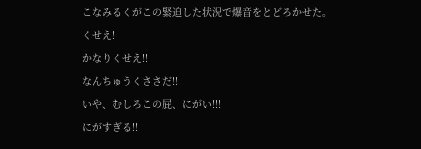こなみるくがこの緊迫した状況で爆音をとどろかせた。
くせえ!
かなりくせえ!!
なんちゅうくささだ!!
いや、むしろこの屁、にがい!!!
にがすぎる!!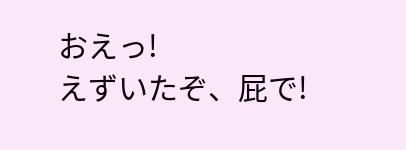おえっ!
えずいたぞ、屁で!